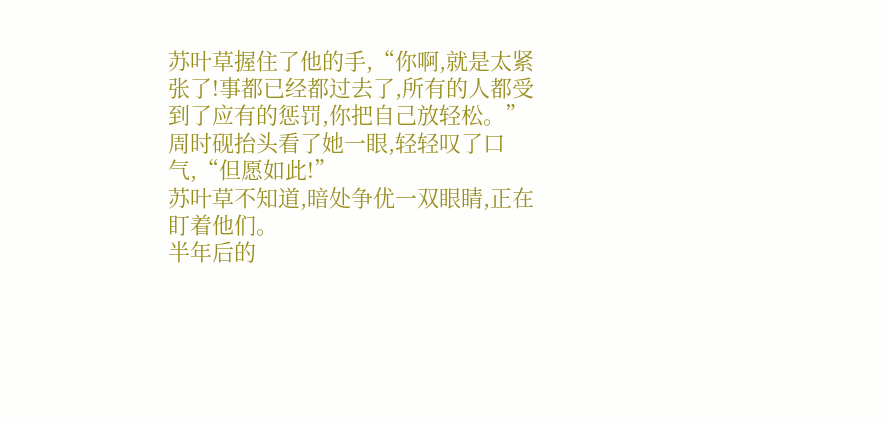苏叶草握住了他的手,“你啊,就是太紧张了!事都已经都过去了,所有的人都受到了应有的惩罚,你把自己放轻松。”
周时砚抬头看了她一眼,轻轻叹了口气,“但愿如此!”
苏叶草不知道,暗处争优一双眼睛,正在盯着他们。
半年后的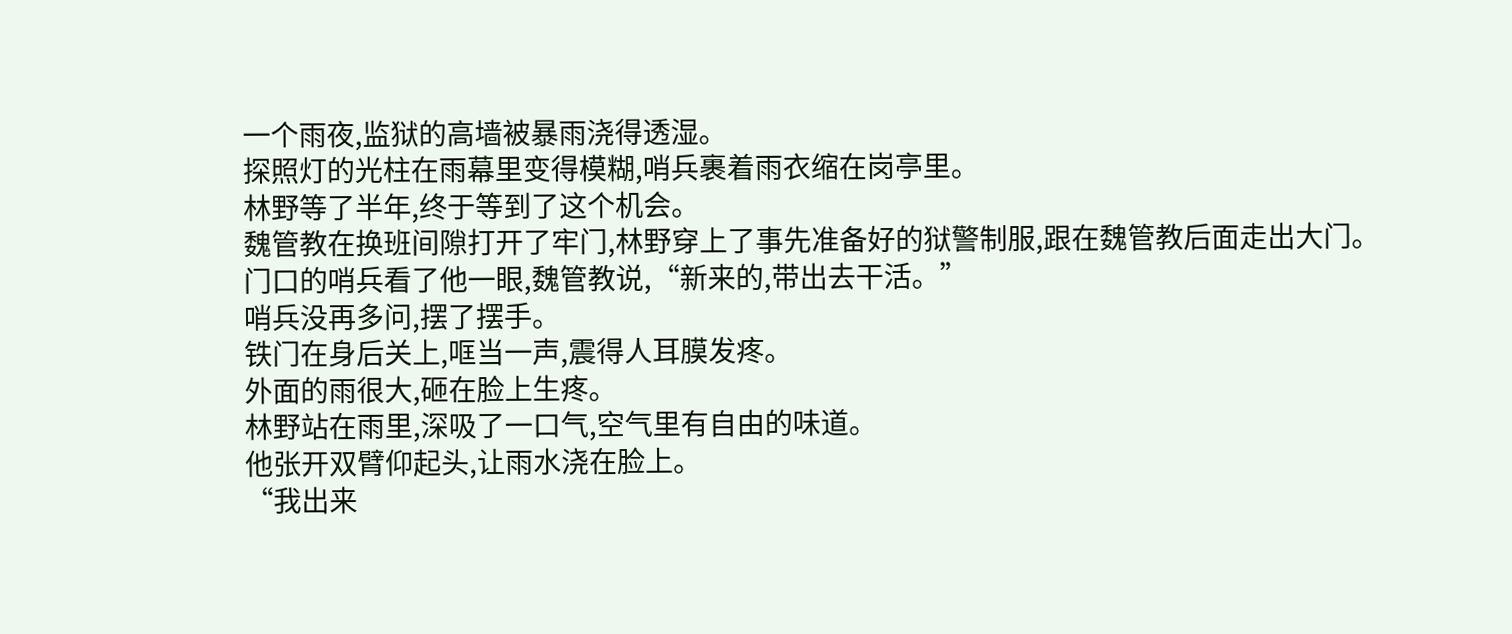一个雨夜,监狱的高墙被暴雨浇得透湿。
探照灯的光柱在雨幕里变得模糊,哨兵裹着雨衣缩在岗亭里。
林野等了半年,终于等到了这个机会。
魏管教在换班间隙打开了牢门,林野穿上了事先准备好的狱警制服,跟在魏管教后面走出大门。
门口的哨兵看了他一眼,魏管教说,“新来的,带出去干活。”
哨兵没再多问,摆了摆手。
铁门在身后关上,哐当一声,震得人耳膜发疼。
外面的雨很大,砸在脸上生疼。
林野站在雨里,深吸了一口气,空气里有自由的味道。
他张开双臂仰起头,让雨水浇在脸上。
“我出来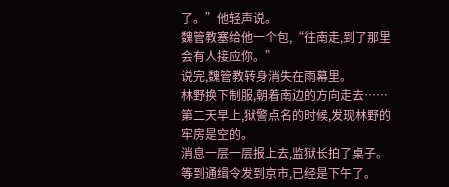了。”他轻声说。
魏管教塞给他一个包,“往南走,到了那里会有人接应你。”
说完,魏管教转身消失在雨幕里。
林野换下制服,朝着南边的方向走去……
第二天早上,狱警点名的时候,发现林野的牢房是空的。
消息一层一层报上去,监狱长拍了桌子。
等到通缉令发到京市,已经是下午了。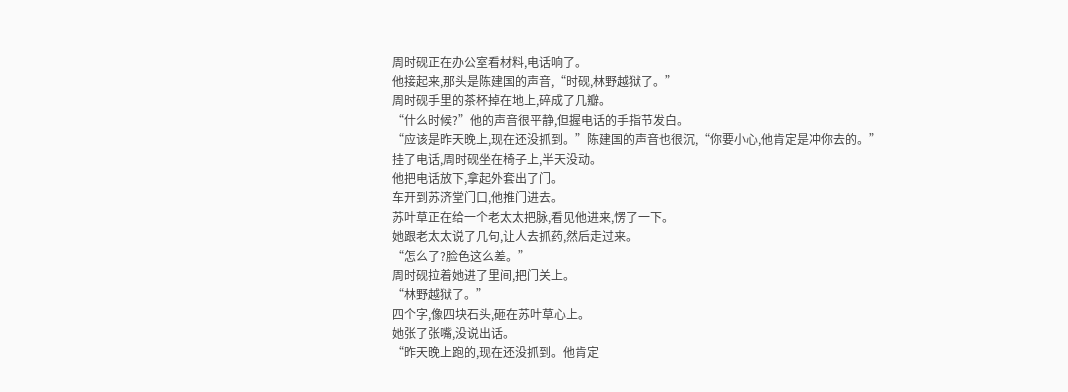周时砚正在办公室看材料,电话响了。
他接起来,那头是陈建国的声音,“时砚,林野越狱了。”
周时砚手里的茶杯掉在地上,碎成了几瓣。
“什么时候?”他的声音很平静,但握电话的手指节发白。
“应该是昨天晚上,现在还没抓到。”陈建国的声音也很沉,“你要小心,他肯定是冲你去的。”
挂了电话,周时砚坐在椅子上,半天没动。
他把电话放下,拿起外套出了门。
车开到苏济堂门口,他推门进去。
苏叶草正在给一个老太太把脉,看见他进来,愣了一下。
她跟老太太说了几句,让人去抓药,然后走过来。
“怎么了?脸色这么差。”
周时砚拉着她进了里间,把门关上。
“林野越狱了。”
四个字,像四块石头,砸在苏叶草心上。
她张了张嘴,没说出话。
“昨天晚上跑的,现在还没抓到。他肯定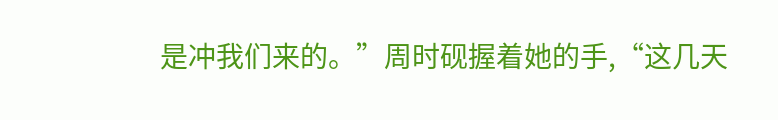是冲我们来的。”周时砚握着她的手,“这几天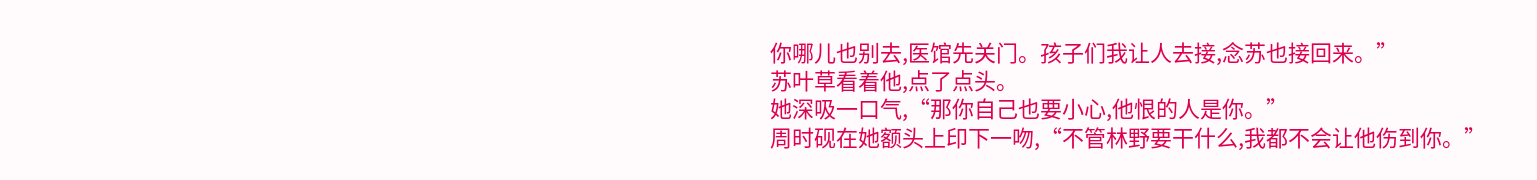你哪儿也别去,医馆先关门。孩子们我让人去接,念苏也接回来。”
苏叶草看着他,点了点头。
她深吸一口气,“那你自己也要小心,他恨的人是你。”
周时砚在她额头上印下一吻,“不管林野要干什么,我都不会让他伤到你。”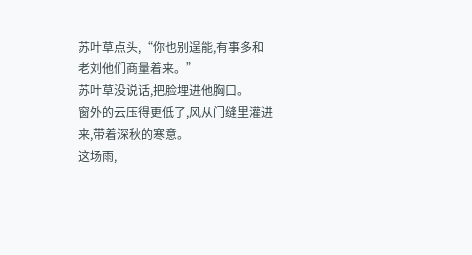苏叶草点头,“你也别逞能,有事多和老刘他们商量着来。”
苏叶草没说话,把脸埋进他胸口。
窗外的云压得更低了,风从门缝里灌进来,带着深秋的寒意。
这场雨,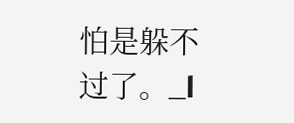怕是躲不过了。_l